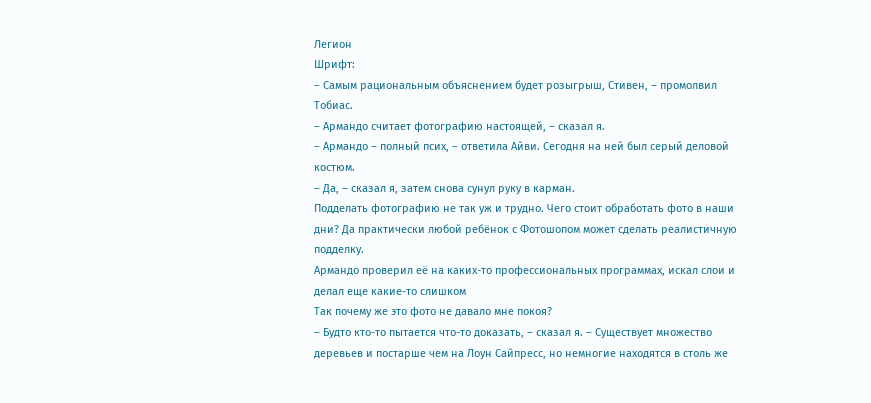Легион
Шрифт:
– Самым рациональным объяснением будет розыгрыш, Стивен, – промолвил Тобиас.
– Армандо считает фотографию настоящей, – сказал я.
– Армандо – полный псих, – ответила Айви. Сегодня на ней был серый деловой костюм.
– Да, – сказал я, затем снова сунул руку в карман.
Подделать фотографию не так уж и трудно. Чего стоит обработать фото в наши дни? Да практически любой ребёнок с Фотошопом может сделать реалистичную подделку.
Армандо проверил её на каких-то профессиональных программах, искал слои и делал еще какие-то слишком
Так почему же это фото не давало мне покоя?
– Будто кто-то пытается что-то доказать, – сказал я. – Существует множество деревьев и постарше чем на Лоун Сайпресс, но немногие находятся в столь же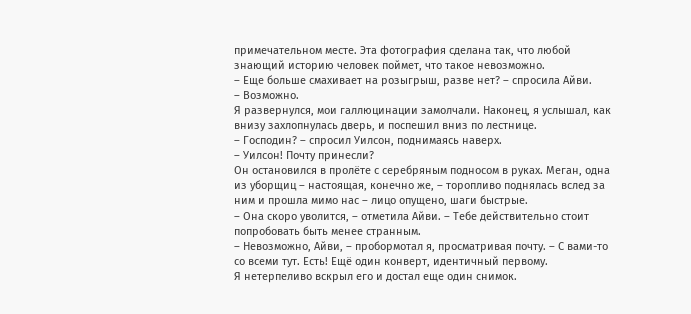примечательном месте. Эта фотография сделана так, что любой знающий историю человек поймет, что такое невозможно.
– Еще больше смахивает на розыгрыш, разве нет? – спросила Айви.
– Возможно.
Я развернулся, мои галлюцинации замолчали. Наконец, я услышал, как внизу захлопнулась дверь, и поспешил вниз по лестнице.
– Господин? – спросил Уилсон, поднимаясь наверх.
– Уилсон! Почту принесли?
Он остановился в пролёте с серебряным подносом в руках. Меган, одна из уборщиц – настоящая, конечно же, – торопливо поднялась вслед за ним и прошла мимо нас – лицо опущено, шаги быстрые.
– Она скоро уволится, – отметила Айви. – Тебе действительно стоит попробовать быть менее странным.
– Невозможно, Айви, – пробормотал я, просматривая почту. – С вами-то со всеми тут. Есть! Ещё один конверт, идентичный первому.
Я нетерпеливо вскрыл его и достал еще один снимок.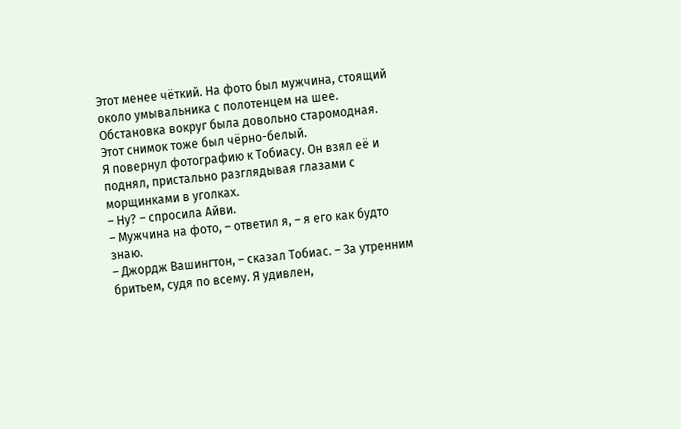Этот менее чёткий. На фото был мужчина, стоящий около умывальника с полотенцем на шее. Обстановка вокруг была довольно старомодная. Этот снимок тоже был чёрно-белый.
Я повернул фотографию к Тобиасу. Он взял её и поднял, пристально разглядывая глазами с морщинками в уголках.
– Ну? – спросила Айви.
– Мужчина на фото, – ответил я, – я его как будто знаю.
– Джордж Вашингтон, – сказал Тобиас. – За утренним бритьем, судя по всему. Я удивлен,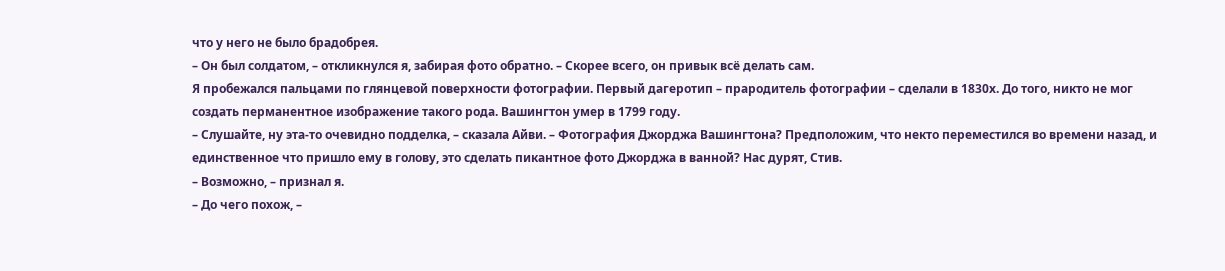что у него не было брадобрея.
– Он был солдатом, – откликнулся я, забирая фото обратно. – Скорее всего, он привык всё делать сам.
Я пробежался пальцами по глянцевой поверхности фотографии. Первый дагеротип – прародитель фотографии – сделали в 1830х. До того, никто не мог создать перманентное изображение такого рода. Вашингтон умер в 1799 году.
– Слушайте, ну эта-то очевидно подделка, – сказала Айви. – Фотография Джорджа Вашингтона? Предположим, что некто переместился во времени назад, и единственное что пришло ему в голову, это сделать пикантное фото Джорджа в ванной? Нас дурят, Стив.
– Возможно, – признал я.
– До чего похож, –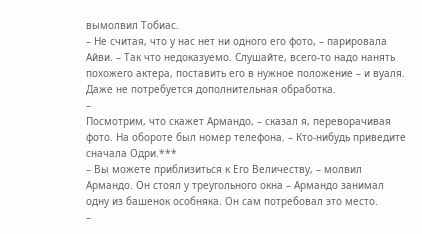вымолвил Тобиас.
– Не считая, что у нас нет ни одного его фото, – парировала Айви. – Так что недоказуемо. Слушайте, всего-то надо нанять похожего актера, поставить его в нужное положение – и вуаля. Даже не потребуется дополнительная обработка.
–
Посмотрим, что скажет Армандо, – сказал я, переворачивая фото. На обороте был номер телефона. – Кто-нибудь приведите сначала Одри.***
– Вы можете приблизиться к Его Величеству, – молвил Армандо. Он стоял у треугольного окна – Армандо занимал одну из башенок особняка. Он сам потребовал это место.
–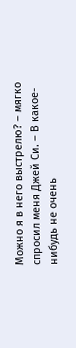Можно я в него выстрелю? – мягко спросил меня Джей Си. – В какое-нибудь не очень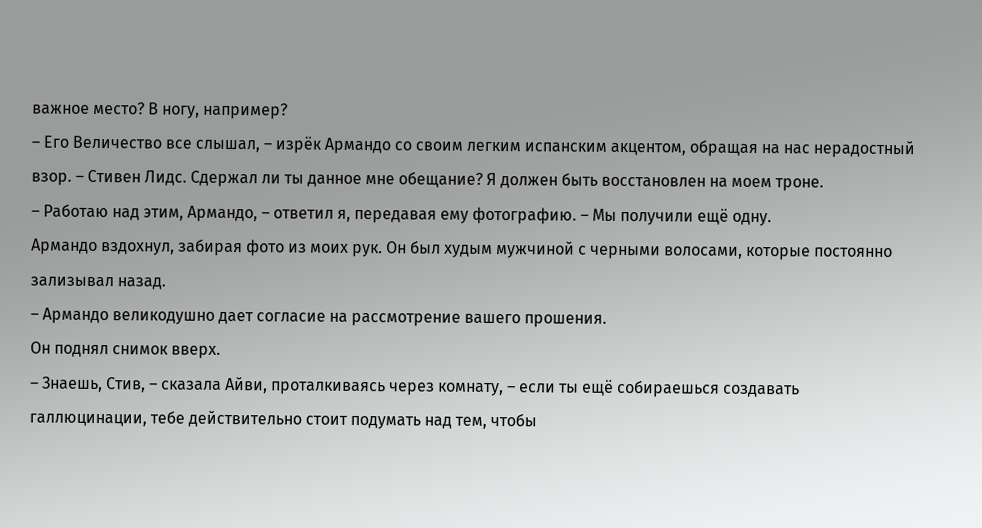важное место? В ногу, например?
– Его Величество все слышал, – изрёк Армандо со своим легким испанским акцентом, обращая на нас нерадостный взор. – Стивен Лидс. Сдержал ли ты данное мне обещание? Я должен быть восстановлен на моем троне.
– Работаю над этим, Армандо, – ответил я, передавая ему фотографию. – Мы получили ещё одну.
Армандо вздохнул, забирая фото из моих рук. Он был худым мужчиной с черными волосами, которые постоянно зализывал назад.
– Армандо великодушно дает согласие на рассмотрение вашего прошения.
Он поднял снимок вверх.
– Знаешь, Стив, – сказала Айви, проталкиваясь через комнату, – если ты ещё собираешься создавать галлюцинации, тебе действительно стоит подумать над тем, чтобы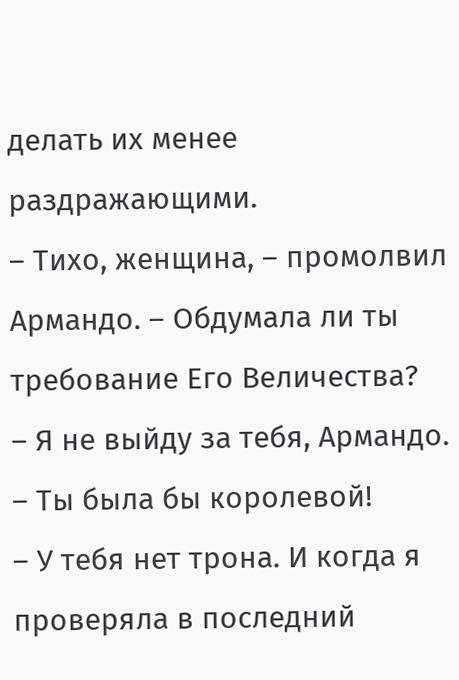делать их менее раздражающими.
– Тихо, женщина, – промолвил Армандо. – Обдумала ли ты требование Его Величества?
– Я не выйду за тебя, Армандо.
– Ты была бы королевой!
– У тебя нет трона. И когда я проверяла в последний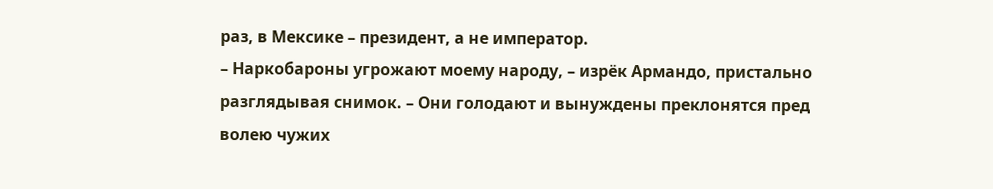раз, в Мексике – президент, а не император.
– Наркобароны угрожают моему народу, – изрёк Армандо, пристально разглядывая снимок. – Они голодают и вынуждены преклонятся пред волею чужих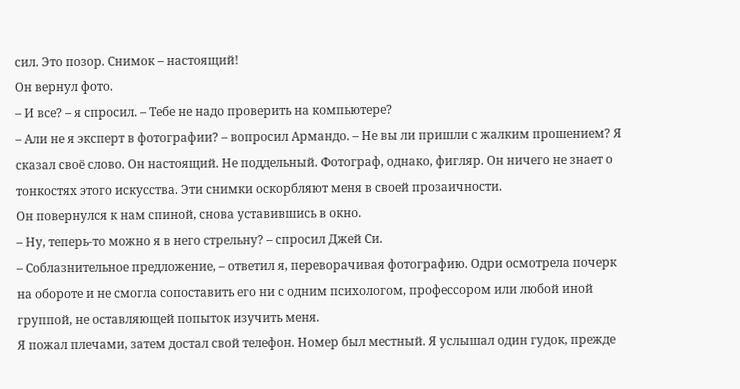сил. Это позор. Снимок – настоящий!
Он вернул фото.
– И все? – я спросил. – Тебе не надо проверить на компьютере?
– Али не я эксперт в фотографии? – вопросил Армандо. – Не вы ли пришли с жалким прошением? Я сказал своё слово. Он настоящий. Не поддельный. Фотограф, однако, фигляр. Он ничего не знает о тонкостях этого искусства. Эти снимки оскорбляют меня в своей прозаичности.
Он повернулся к нам спиной, снова уставившись в окно.
– Ну, теперь-то можно я в него стрельну? – спросил Джей Си.
– Соблазнительное предложение, – ответил я, переворачивая фотографию. Одри осмотрела почерк на обороте и не смогла сопоставить его ни с одним психологом, профессором или любой иной группой, не оставляющей попыток изучить меня.
Я пожал плечами, затем достал свой телефон. Номер был местный. Я услышал один гудок, прежде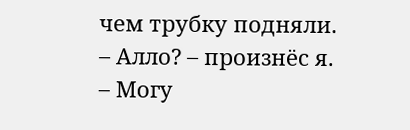чем трубку подняли.
– Алло? – произнёс я.
– Могу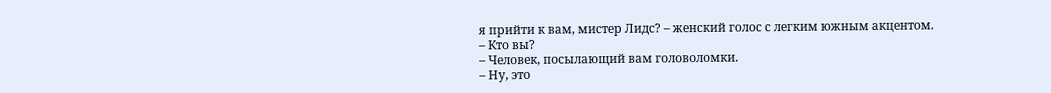я прийти к вам, мистер Лидс? – женский голос с легким южным акцентом.
– Кто вы?
– Человек, посылающий вам головоломки.
– Ну, это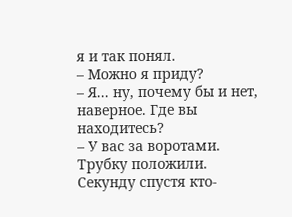я и так понял.
– Можно я приду?
– Я... ну, почему бы и нет, наверное. Где вы находитесь?
– У вас за воротами.
Трубку положили. Секунду спустя кто-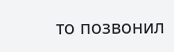то позвонил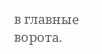в главные ворота.